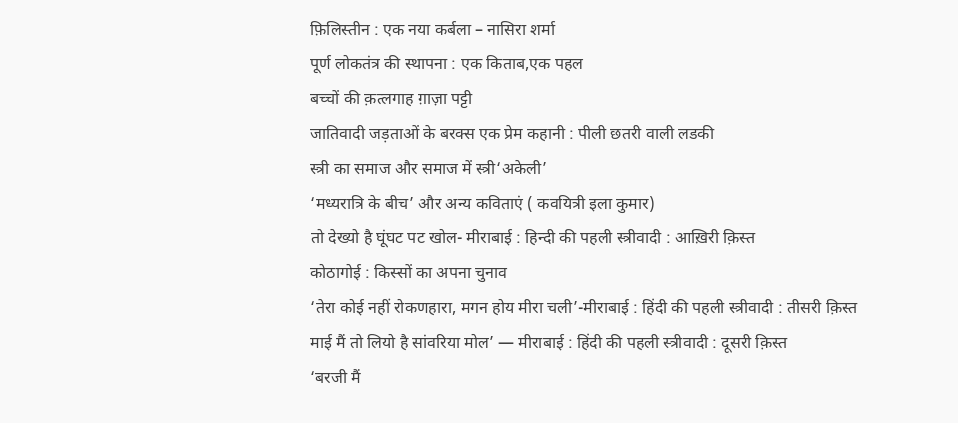फ़िलिस्तीन : एक नया कर्बला – नासिरा शर्मा
पूर्ण लोकतंत्र की स्थापना : एक किताब,एक पहल
बच्चों की क़त्लगाह ग़ाज़ा पट्टी
जातिवादी जड़ताओं के बरक्स एक प्रेम कहानी : पीली छतरी वाली लडकी
स्त्री का समाज और समाज में स्त्री‘अकेली’
‘मध्यरात्रि के बीच’ और अन्य कविताएं ( कवयित्री इला कुमार)
तो देख्यो है घूंघट पट खोल- मीराबाई : हिन्दी की पहली स्त्रीवादी : आख़िरी क़िस्त
कोठागोई : किस्सों का अपना चुनाव
‘तेरा कोई नहीं रोकणहारा, मगन होय मीरा चली’-मीराबाई : हिंदी की पहली स्त्रीवादी : तीसरी क़िस्त
माई मैं तो लियो है सांवरिया मोल’ — मीराबाई : हिंदी की पहली स्त्रीवादी : दूसरी क़िस्त
‘बरजी मैं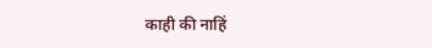काही की नाहिं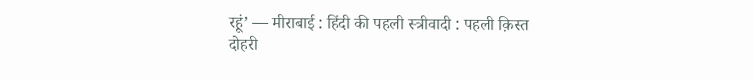रहूं’ — मीराबाई : हिंदी की पहली स्त्रीवादी : पहली क़िस्त
दोहरी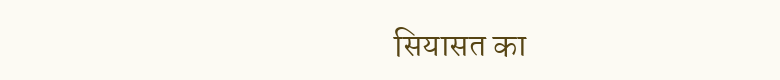सियासत का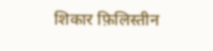शिकार फ़िलिस्तीन